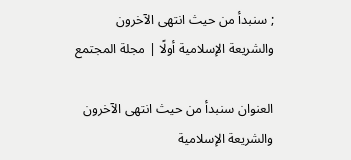; سنبدأ من حيث انتهى الآخرون والشريعة الإسلامية أولًا | مجلة المجتمع

العنوان سنبدأ من حيث انتهى الآخرون والشريعة الإسلامية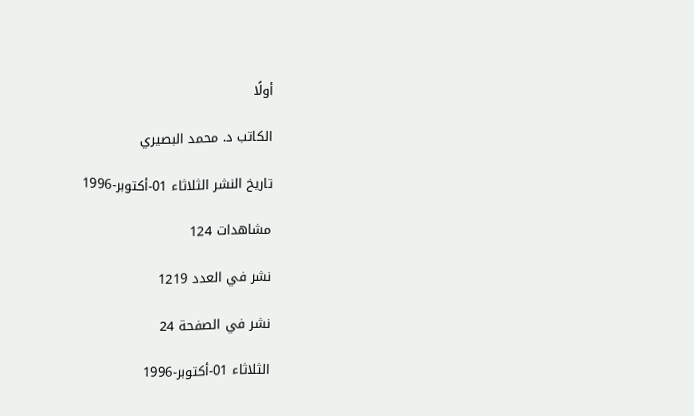أولًا

الكاتب د. محمد البصيري

تاريخ النشر الثلاثاء 01-أكتوبر-1996

مشاهدات 124

نشر في العدد 1219

نشر في الصفحة 24

الثلاثاء 01-أكتوبر-1996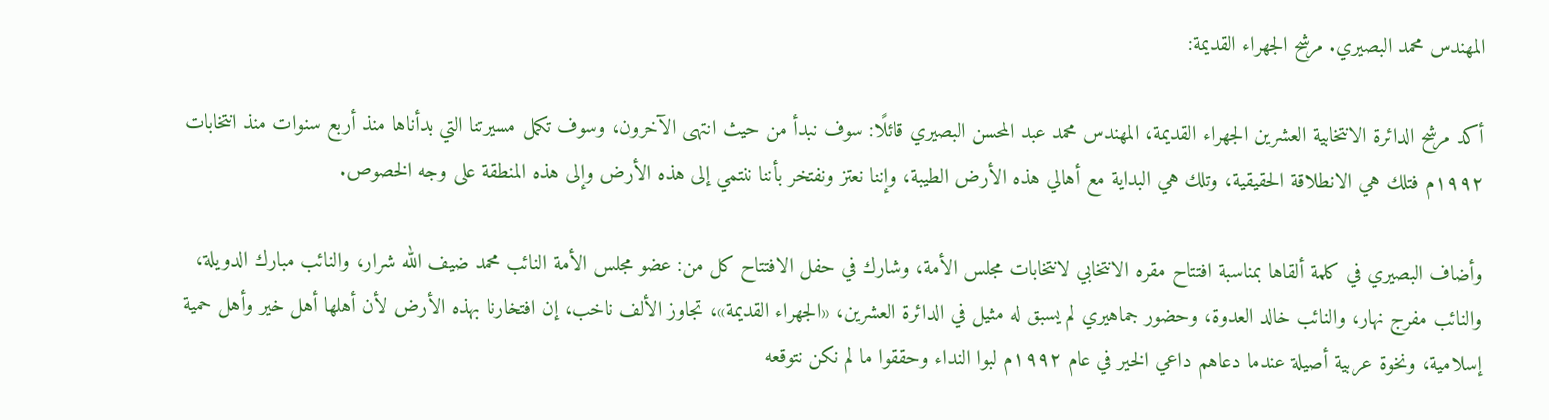المهندس محمد البصيري. مرشح الجهراء القديمة:

أكد مرشح الدائرة الانتخابية العشرين الجهراء القديمة، المهندس محمد عبد المحسن البصيري قائلًا: سوف نبدأ من حيث انتهى الآخرون، وسوف تكمل مسيرتنا التي بدأناها منذ أربع سنوات منذ انتخابات ۱۹۹۲م فتلك هي الانطلاقة الحقيقية، وتلك هي البداية مع أهالي هذه الأرض الطيبة، وإننا نعتز ونفتخر بأننا ننتمي إلى هذه الأرض وإلى هذه المنطقة على وجه الخصوص.

وأضاف البصيري في كلمة ألقاها بمناسبة افتتاح مقره الانتخابي لانتخابات مجلس الأمة، وشارك في حفل الافتتاح كل من: عضو مجلس الأمة النائب محمد ضيف الله شرار، والنائب مبارك الدويلة، والنائب مفرج نهار، والنائب خالد العدوة، وحضور جماهيري لم يسبق له مثيل في الدائرة العشرين، «الجهراء القديمة»، تجاوز الألف ناخب، إن افتخارنا بهذه الأرض لأن أهلها أهل خير وأهل حمية إسلامية، ونخوة عربية أصيلة عندما دعاهم داعي الخير في عام ١٩٩٢م لبوا النداء وحققوا ما لم نكن نتوقعه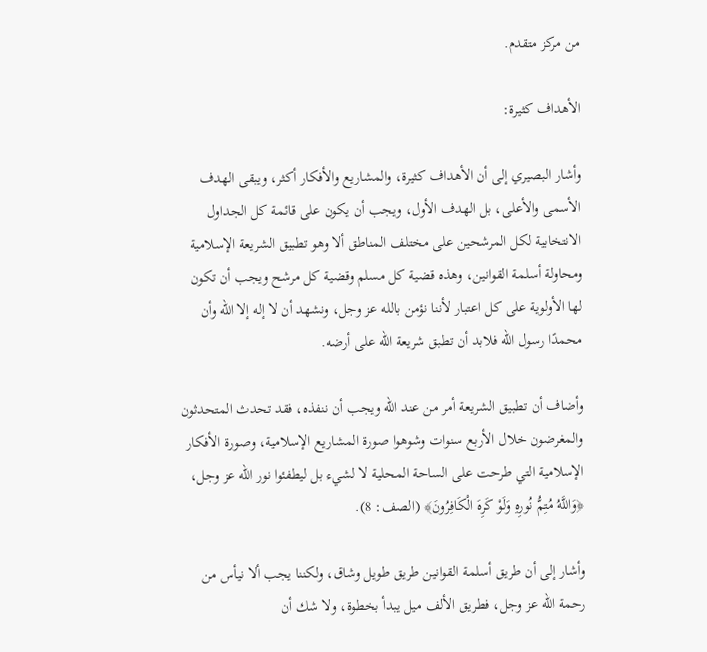من مركز متقدم.

الأهداف كثيرة:

وأشار البصيري إلى أن الأهداف كثيرة، والمشاريع والأفكار أكثر، ويبقى الهدف الأسمى والأعلى، بل الهدف الأول، ويجب أن يكون على قائمة كل الجداول الانتخابية لكل المرشحين على مختلف المناطق ألا وهو تطبيق الشريعة الإسلامية ومحاولة أسلمة القوانين، وهذه قضية كل مسلم وقضية كل مرشح ويجب أن تكون لها الأولوية على كل اعتبار لأننا نؤمن بالله عز وجل، ونشهد أن لا إله إلا الله وأن محمدًا رسول الله فلابد أن تطبق شريعة الله على أرضه.

وأضاف أن تطبيق الشريعة أمر من عند الله ويجب أن ننفذه، فقد تحدث المتحدثون والمغرضون خلال الأربع سنوات وشوهوا صورة المشاريع الإسلامية، وصورة الأفكار الإسلامية التي طرحت على الساحة المحلية لا لشيء بل ليطفئوا نور الله عز وجل، ﴿وَاللَّهُ مُتِمُّ نُورِهِ وَلَوْ كَرِهَ الْكَافِرُونَ﴾ (الصف: 8).

وأشار إلى أن طريق أسلمة القوانين طريق طويل وشاق، ولكننا يجب ألا نيأس من رحمة الله عز وجل، فطريق الألف ميل يبدأ بخطوة، ولا شك أن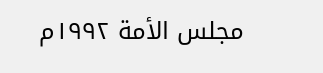مجلس الأمة ۱۹۹۲م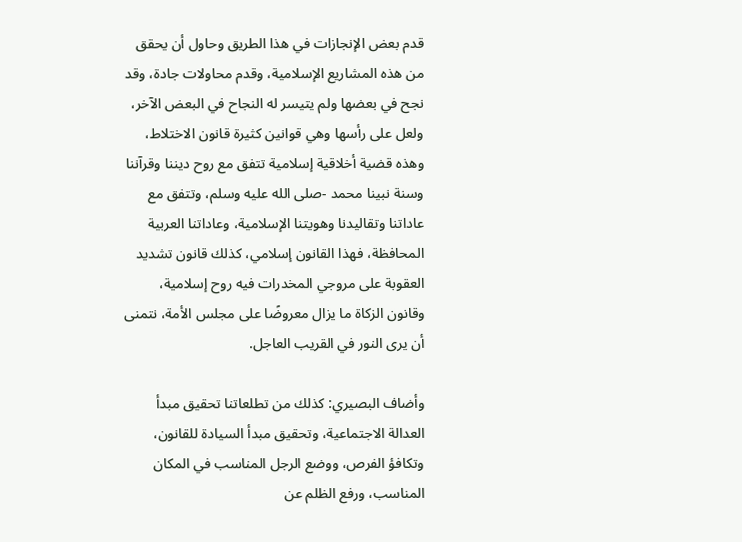قدم بعض الإنجازات في هذا الطريق وحاول أن يحقق من هذه المشاريع الإسلامية، وقدم محاولات جادة، وقد نجح في بعضها ولم يتيسر له النجاح في البعض الآخر، ولعل على رأسها وهي قوانين كثيرة قانون الاختلاط، وهذه قضية أخلاقية إسلامية تتفق مع روح ديننا وقرآننا وسنة نبينا محمد -صلى الله عليه وسلم، وتتفق مع عاداتنا وتقاليدنا وهويتنا الإسلامية، وعاداتنا العربية المحافظة، فهذا القانون إسلامي، كذلك قانون تشديد العقوبة على مروجي المخدرات فيه روح إسلامية، وقانون الزكاة ما يزال معروضًا على مجلس الأمة، نتمنى أن يرى النور في القريب العاجل.

وأضاف البصيري: كذلك من تطلعاتنا تحقيق مبدأ العدالة الاجتماعية، وتحقيق مبدأ السيادة للقانون، وتكافؤ الفرص، ووضع الرجل المناسب في المكان المناسب، ورفع الظلم عن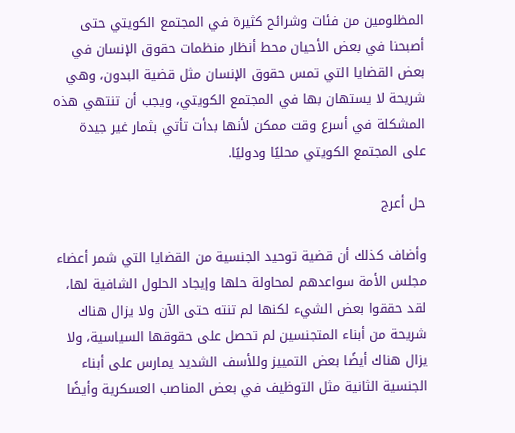المظلومين من فئات وشرائح كثيرة في المجتمع الكويتي حتى أصبحنا في بعض الأحيان محط أنظار منظمات حقوق الإنسان في بعض القضايا التي تمس حقوق الإنسان مثل قضية البدون، وهي شريحة لا يستهان بها في المجتمع الكويتي، ويجب أن تنتهي هذه المشكلة في أسرع وقت ممكن لأنها بدأت تأتي بثمار غير جيدة على المجتمع الكويتي محليًا ودوليًا.

حل أعرج

وأضاف كذلك أن قضية توحيد الجنسية من القضايا التي شمر أعضاء مجلس الأمة سواعدهم لمحاولة حلها وإيجاد الحلول الشافية لها، لقد حققوا بعض الشيء لكنها لم تنته حتى الآن ولا يزال هناك شريحة من أبناء المتجنسين لم تحصل على حقوقها السياسية، ولا يزال هناك أيضًا بعض التمييز وللأسف الشديد يمارس على أبناء الجنسية الثانية مثل التوظيف في بعض المناصب العسكرية وأيضًا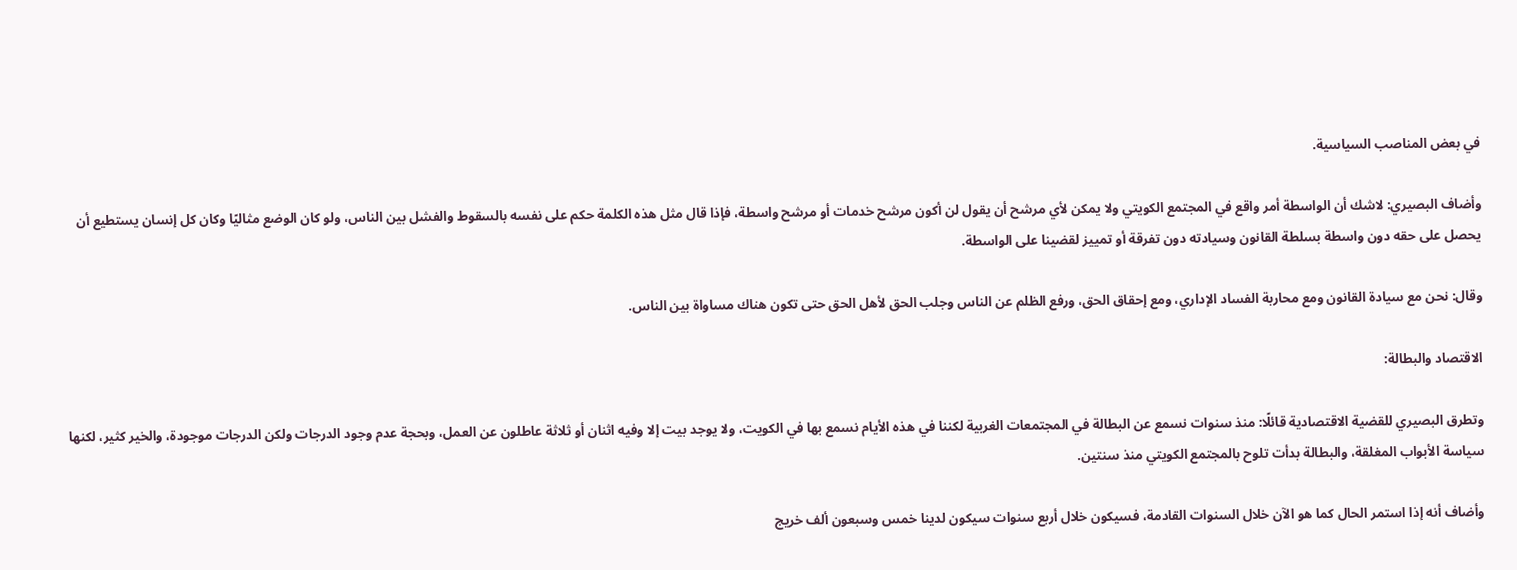في بعض المناصب السياسية.

وأضاف البصيري: لاشك أن الواسطة أمر واقع في المجتمع الكويتي ولا يمكن لأي مرشح أن يقول لن أكون مرشح خدمات أو مرشح واسطة، فإذا قال مثل هذه الكلمة حكم على نفسه بالسقوط والفشل بين الناس، ولو كان الوضع مثاليًا وكان كل إنسان يستطيع أن يحصل على حقه دون واسطة بسلطة القانون وسيادته دون تفرقة أو تمييز لقضينا على الواسطة.

وقال: نحن مع سيادة القانون ومع محاربة الفساد الإداري، ومع إحقاق الحق، ورفع الظلم عن الناس وجلب الحق لأهل الحق حتى تكون هناك مساواة بين الناس.

الاقتصاد والبطالة:

وتطرق البصيري للقضية الاقتصادية قائلًا: منذ سنوات نسمع عن البطالة في المجتمعات الغربية لكننا في هذه الأيام نسمع بها في الكويت، ولا يوجد بيت إلا وفيه اثنان أو ثلاثة عاطلون عن العمل، وبحجة عدم وجود الدرجات ولكن الدرجات موجودة، والخير كثير، لكنها سياسة الأبواب المغلقة، والبطالة بدأت تلوح بالمجتمع الكويتي منذ سنتين.

وأضاف أنه إذا استمر الحال كما هو الآن خلال السنوات القادمة، فسيكون خلال أربع سنوات سيكون لدينا خمس وسبعون ألف خريج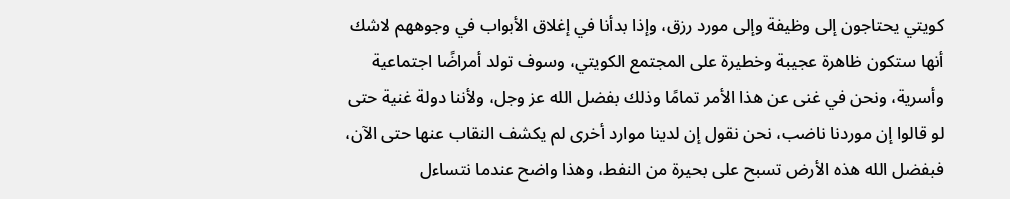كويتي يحتاجون إلى وظيفة وإلى مورد رزق، وإذا بدأنا في إغلاق الأبواب في وجوههم لاشك أنها ستكون ظاهرة عجيبة وخطيرة على المجتمع الكويتي، وسوف تولد أمراضًا اجتماعية وأسرية، ونحن في غنى عن هذا الأمر تمامًا وذلك بفضل الله عز وجل، ولأننا دولة غنية حتى لو قالوا إن موردنا ناضب، نحن نقول إن لدينا موارد أخرى لم يكشف النقاب عنها حتى الآن، فبفضل الله هذه الأرض تسبح على بحيرة من النفط، وهذا واضح عندما نتساءل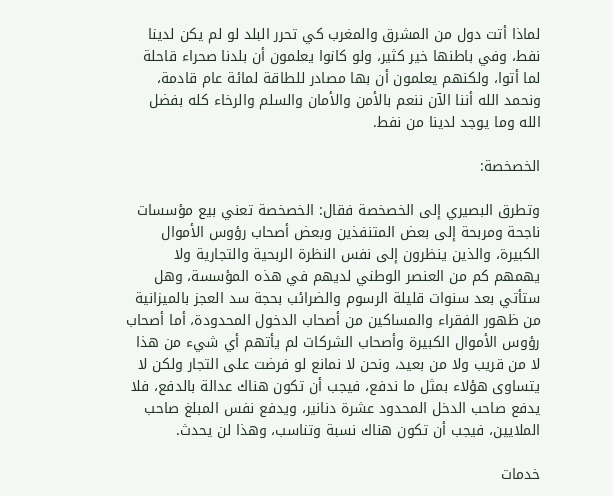لماذا أتت دول من المشرق والمغرب كي تحرر البلد لو لم يكن لدينا نفط، وفي باطنها خير كثير، ولو كانوا يعلمون أن بلدنا صحراء قاحلة لما أتوا، ولكنهم يعلمون أن بها مصادر للطاقة لمائة عام قادمة، ونحمد الله أننا الآن ننعم بالأمن والأمان والسلم والرخاء كله بفضل الله وما يوجد لدينا من نفط.

الخصخصة:

وتطرق البصيري إلى الخصخصة فقال: الخصخصة تعني بيع مؤسسات ناجحة ومربحة إلى بعض المتنفذين وبعض أصحاب رؤوس الأموال الكبيرة، والذين ينظرون إلى نفس النظرة الربحية والتجارية ولا يهمهم كم من العنصر الوطني لديهم في هذه المؤسسة، وهل ستأتي بعد سنوات قليلة الرسوم والضرائب بحجة سد العجز بالميزانية من ظهور الفقراء والمساكين من أصحاب الدخول المحدودة، أما أصحاب رؤوس الأموال الكبيرة وأصحاب الشركات لم يأتهم أي شيء من هذا لا من قريب ولا من بعيد، ونحن لا نمانع لو فرضت على التجار ولكن لا يتساوى هؤلاء بمثل ما ندفع، فيجب أن تكون هناك عدالة بالدفع، فلا يدفع صاحب الدخل المحدود عشرة دنانير، ويدفع نفس المبلغ صاحب الملايين، فيجب أن تكون هناك نسبة وتناسب، وهذا لن يحدث.

خدمات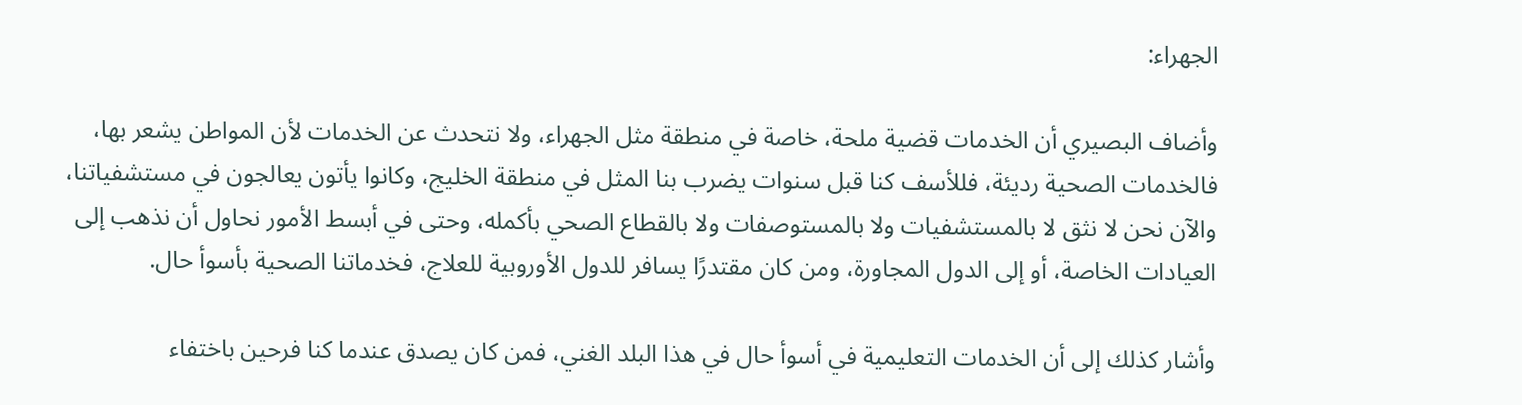الجهراء:

وأضاف البصيري أن الخدمات قضية ملحة، خاصة في منطقة مثل الجهراء، ولا نتحدث عن الخدمات لأن المواطن يشعر بها، فالخدمات الصحية رديئة، فللأسف كنا قبل سنوات يضرب بنا المثل في منطقة الخليج، وكانوا يأتون يعالجون في مستشفياتنا، والآن نحن لا نثق لا بالمستشفيات ولا بالمستوصفات ولا بالقطاع الصحي بأكمله، وحتى في أبسط الأمور نحاول أن نذهب إلى العيادات الخاصة، أو إلى الدول المجاورة، ومن كان مقتدرًا يسافر للدول الأوروبية للعلاج، فخدماتنا الصحية بأسوأ حال.

وأشار كذلك إلى أن الخدمات التعليمية في أسوأ حال في هذا البلد الغني، فمن كان يصدق عندما كنا فرحين باختفاء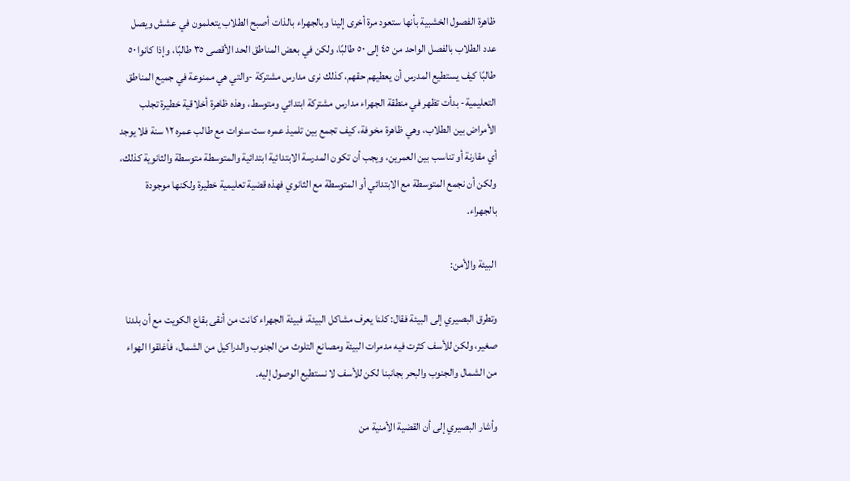ظاهرة الفصول الخشبية بأنها ستعود مرة أخرى إلينا وبالجهراء بالذات أصبح الطلاب يتعلمون في عشش ويصل عدد الطلاب بالفصل الواحد من ٤٥ إلى ٥٠ طالبًا، ولكن في بعض المناطق الحد الأقصى ٣٥ طالبًا، وإذا كانوا ٥٠ طالبًا كيف يستطيع المدرس أن يعطيهم حقهم، كذلك نرى مدارس مشتركة -والتي هي ممنوعة في جميع المناطق التعليمية- بدأت تظهر في منطقة الجهراء مدارس مشتركة ابتدائي ومتوسط، وهذه ظاهرة أخلاقية خطيرة تجلب الأمراض بين الطلاب، وهي ظاهرة مخوفة، كيف تجمع بين تلميذ عمره ست سنوات مع طالب عمره ١٢ سنة فلا يوجد أي مقارنة أو تناسب بين العمرين، ويجب أن تكون المدرسة الابتدائية ابتدائية والمتوسطة متوسطة والثانوية كذلك، ولكن أن نجمع المتوسطة مع الابتدائي أو المتوسطة مع الثانوي فهذه قضية تعليمية خطيرة ولكنها موجودة بالجهراء.

البيئة والأمن:

وتطرق البصيري إلى البيئة فقال: كلنا يعرف مشاكل البيئة، فبيئة الجهراء كانت من أنقى بقاع الكويت مع أن بلدنا صغير، ولكن للأسف كثرت فيه مدمرات البيئة ومصانع التلوث من الجنوب والدراكيل من الشمال، فأغلقوا الهواء من الشمال والجنوب والبحر بجانبنا لكن للأسف لا نستطيع الوصول إليه.

وأشار البصيري إلى أن القضية الأمنية من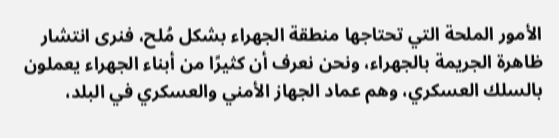الأمور الملحة التي تحتاجها منطقة الجهراء بشكل مُلح، فنرى انتشار ظاهرة الجريمة بالجهراء، ونحن نعرف أن كثيرًا من أبناء الجهراء يعملون بالسلك العسكري، وهم عماد الجهاز الأمني والعسكري في البلد،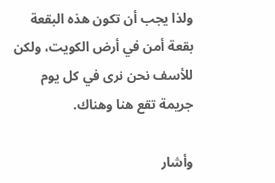ولذا يجب أن تكون هذه البقعة بقعة أمن في أرض الكويت، ولكن للأسف نحن نرى في كل يوم جريمة تقع هنا وهناك.

وأشار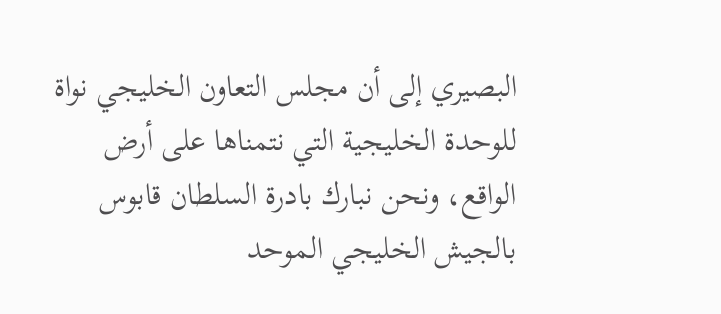البصيري إلى أن مجلس التعاون الخليجي نواة للوحدة الخليجية التي نتمناها على أرض الواقع، ونحن نبارك بادرة السلطان قابوس بالجيش الخليجي الموحد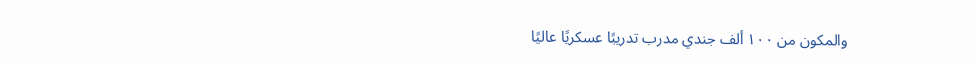والمكون من ١٠٠ ألف جندي مدرب تدريبًا عسكريًا عاليًا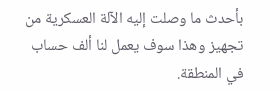بأحدث ما وصلت إليه الآلة العسكرية من تجهيز وهذا سوف يعمل لنا ألف حساب في المنطقة.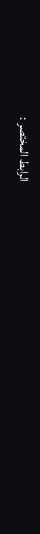الرابط المختصر :